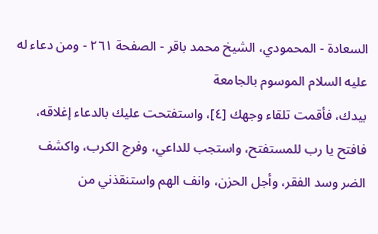السعادة - المحمودي، الشيخ محمد باقر - الصفحة ٢٦١ - ومن دعاء له عليه السلام الموسوم بالجامعة
بيدك، فأقمت تلقاء وجهك [٤]، واستفتحت عليك بالدعاء إغلاقه، فافتح يا رب للمستفتح، واستجب للداعي، وفرج الكرب، واكشف الضر وسد الفقر، وأجل الحزن، وانف الهم واستنقذني من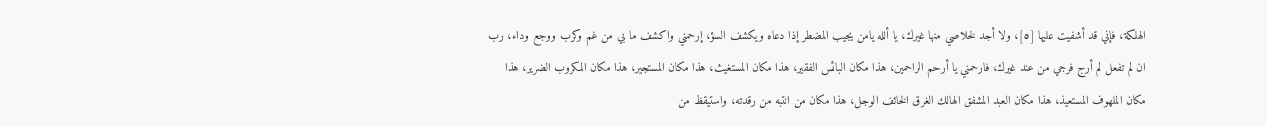الهلكة، فإني قد أشفيت عليها [٥]، ولا أجد لخلاصي منها غيرك، يا ألله يامن يجيب المضطر إذا دعاه ويكشف السؤ، إرحمني واكشف ما بي من غم وكرب ووجع وداء، رب ان لم تفعل لم أرج فرجي من عند غيرك، فارحمني يا أرحم الراحمين، هذا مكان البائس الفقير، هذا مكان المستغيث، هذا مكان المستجير، هذا مكان المكروب الضرير، هذا مكان الملهوف المستعيذ، هذا مكان العبد المشفق الهالك الغرق الخائف الوجل، هذا مكان من انتبه من رقدته، واستيقظ من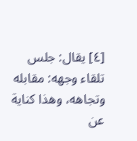[٤] يقال: جلس تلقاء وجهه: مقابله وتجاهه، وهذا كناية عن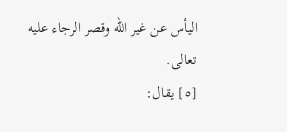اليأس عن غير الله وقصر الرجاء عليه تعالى.
[٥] يقال: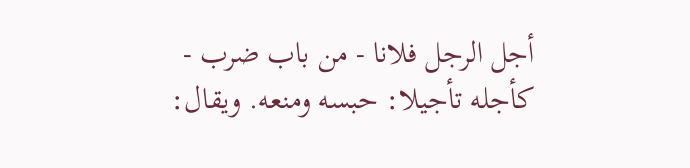أجل الرجل فلانا - من باب ضرب - كأجله تأجيلا: حبسه ومنعه. ويقال: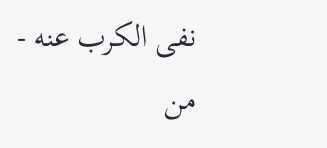نفى الكرب عنه - من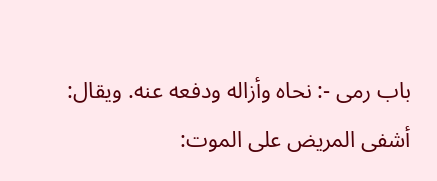باب رمى -: نحاه وأزاله ودفعه عنه. ويقال: أشفى المريض على الموت: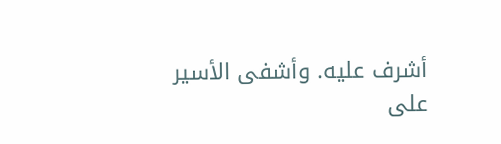أشرف عليه. وأشفى الأسير على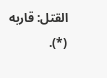القتل: قاربه (*).